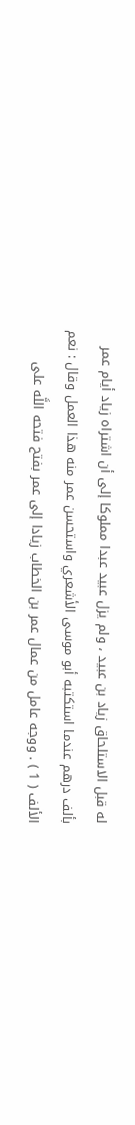له قبل الاستلحاق زياد بن عبيد ، ولم يزل عبيد عبدا مملوكا إلى أن اشتراه زياد أيام عمر بألف درهم عندما استكتبه أبو موسى الأشعري واستحسن عمر منه هذا العمل وقال : نعم الألف ( 1 ) . ووجه عامل من عمال عمر بن الخطاب زيادا إلى عمر بفتح فتحه اللَّه على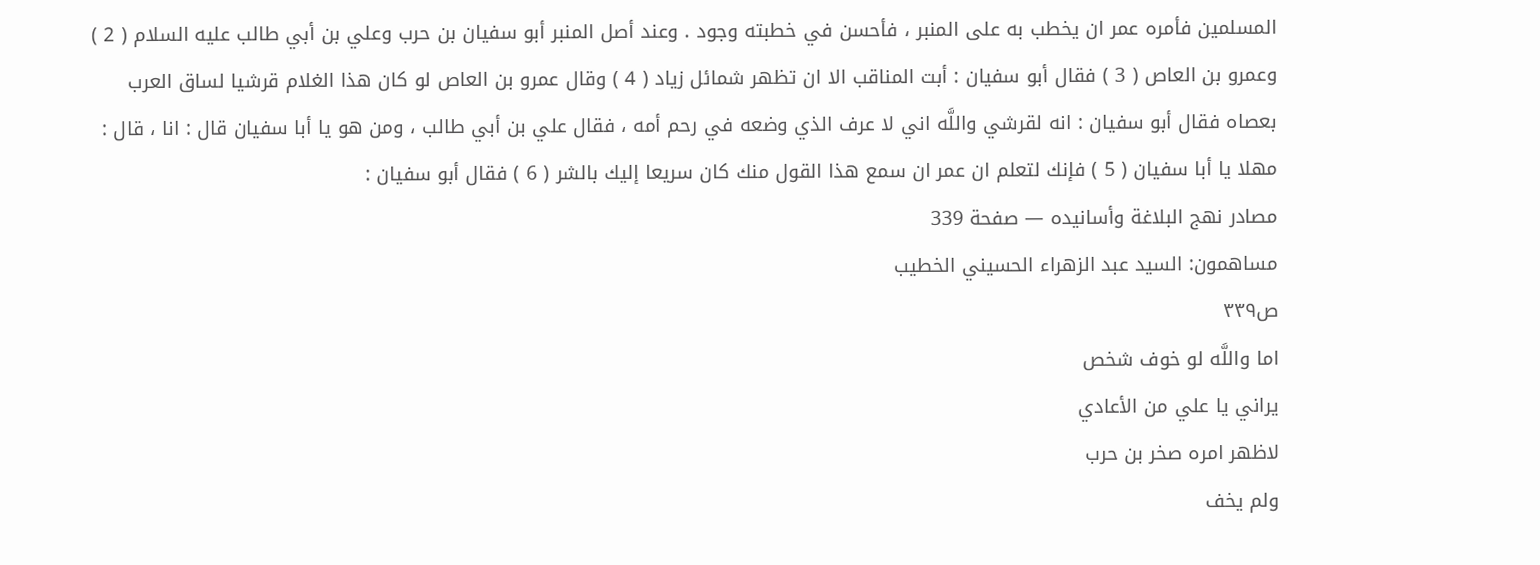المسلمين فأمره عمر ان يخطب به على المنبر ، فأحسن في خطبته وجود . وعند أصل المنبر أبو سفيان بن حرب وعلي بن أبي طالب عليه السلام ( 2 ) وعمرو بن العاص ( 3 ) فقال أبو سفيان : أبت المناقب الا ان تظهر شمائل زياد ( 4 ) وقال عمرو بن العاص لو كان هذا الغلام قرشيا لساق العرب بعصاه فقال أبو سفيان : انه لقرشي واللَّه اني لا عرف الذي وضعه في رحم أمه ، فقال علي بن أبي طالب ، ومن هو يا أبا سفيان قال : انا ، قال : مهلا يا أبا سفيان ( 5 ) فإنك لتعلم ان عمر ان سمع هذا القول منك كان سريعا إليك بالشر ( 6 ) فقال أبو سفيان :
مصادر نهج البلاغة وأسانيده — صفحة 339
مساهمون: السيد عبد الزهراء الحسيني الخطيب
ص٣٣٩
اما واللَّه لو خوف شخص
يراني يا علي من الأعادي
لاظهر امره صخر بن حرب
ولم يخف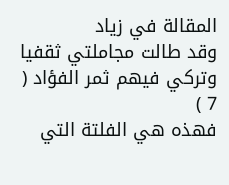المقالة في زياد
وقد طالت مجاملتي ثقفيا
وتركي فيهم ثمر الفؤاد ( 7 )
فهذه هي الفلتة التي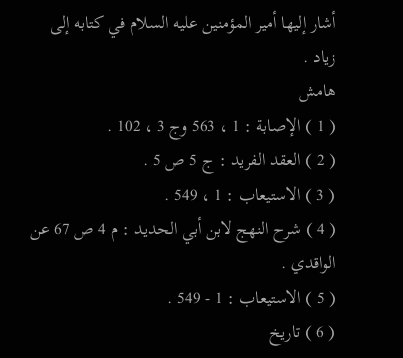أشار إليها أمير المؤمنين عليه السلام في كتابه إلى زياد .
هامش
( 1 ) الإصابة : 1 ، 563 وج 3 ، 102 .
( 2 ) العقد الفريد : ج 5 ص 5 .
( 3 ) الاستيعاب : 1 ، 549 .
( 4 ) شرح النهج لابن أبي الحديد : م 4 ص 67 عن الواقدي .
( 5 ) الاستيعاب : 1 - 549 .
( 6 ) تاريخ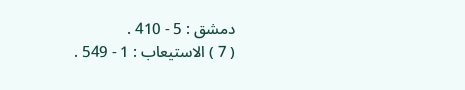دمشق : 5 - 410 .
( 7 ) الاستيعاب : 1 - 549 .